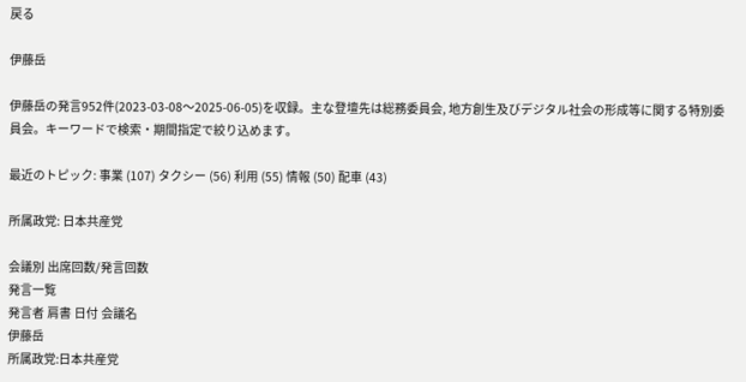戻る

伊藤岳

伊藤岳の発言952件(2023-03-08〜2025-06-05)を収録。主な登壇先は総務委員会, 地方創生及びデジタル社会の形成等に関する特別委員会。キーワードで検索・期間指定で絞り込めます。

最近のトピック: 事業 (107) タクシー (56) 利用 (55) 情報 (50) 配車 (43)

所属政党: 日本共産党

会議別 出席回数/発言回数
発言一覧
発言者 肩書 日付 会議名
伊藤岳
所属政党:日本共産党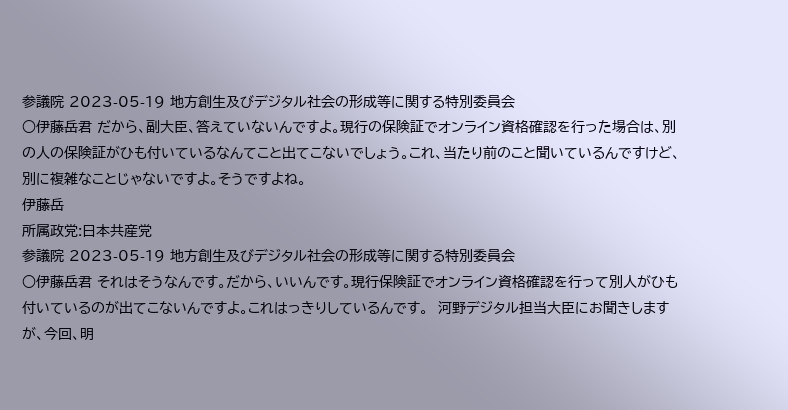参議院 2023-05-19 地方創生及びデジタル社会の形成等に関する特別委員会
○伊藤岳君 だから、副大臣、答えていないんですよ。現行の保険証でオンライン資格確認を行った場合は、別の人の保険証がひも付いているなんてこと出てこないでしょう。これ、当たり前のこと聞いているんですけど、別に複雑なことじゃないですよ。そうですよね。
伊藤岳
所属政党:日本共産党
参議院 2023-05-19 地方創生及びデジタル社会の形成等に関する特別委員会
○伊藤岳君 それはそうなんです。だから、いいんです。現行保険証でオンライン資格確認を行って別人がひも付いているのが出てこないんですよ。これはっきりしているんです。  河野デジタル担当大臣にお聞きしますが、今回、明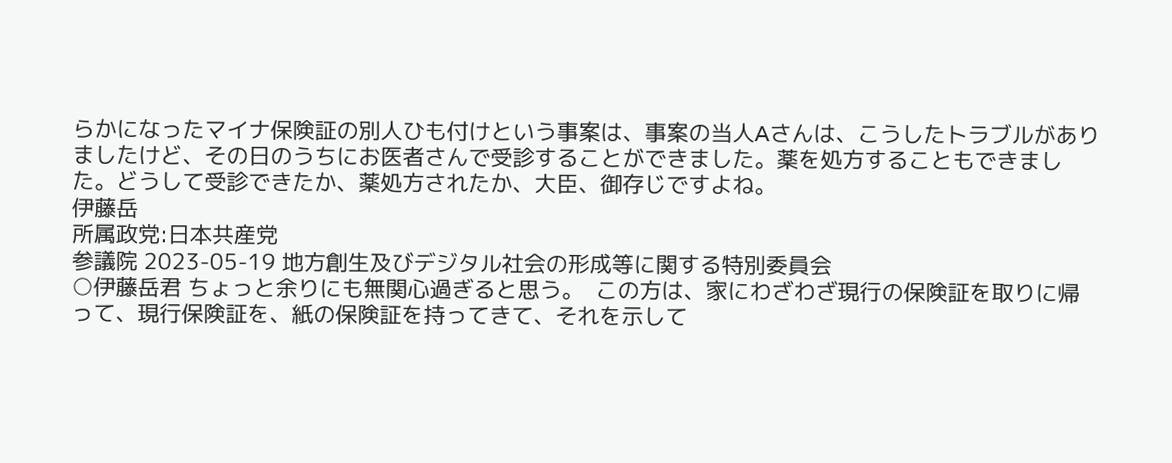らかになったマイナ保険証の別人ひも付けという事案は、事案の当人Aさんは、こうしたトラブルがありましたけど、その日のうちにお医者さんで受診することができました。薬を処方することもできました。どうして受診できたか、薬処方されたか、大臣、御存じですよね。
伊藤岳
所属政党:日本共産党
参議院 2023-05-19 地方創生及びデジタル社会の形成等に関する特別委員会
○伊藤岳君 ちょっと余りにも無関心過ぎると思う。  この方は、家にわざわざ現行の保険証を取りに帰って、現行保険証を、紙の保険証を持ってきて、それを示して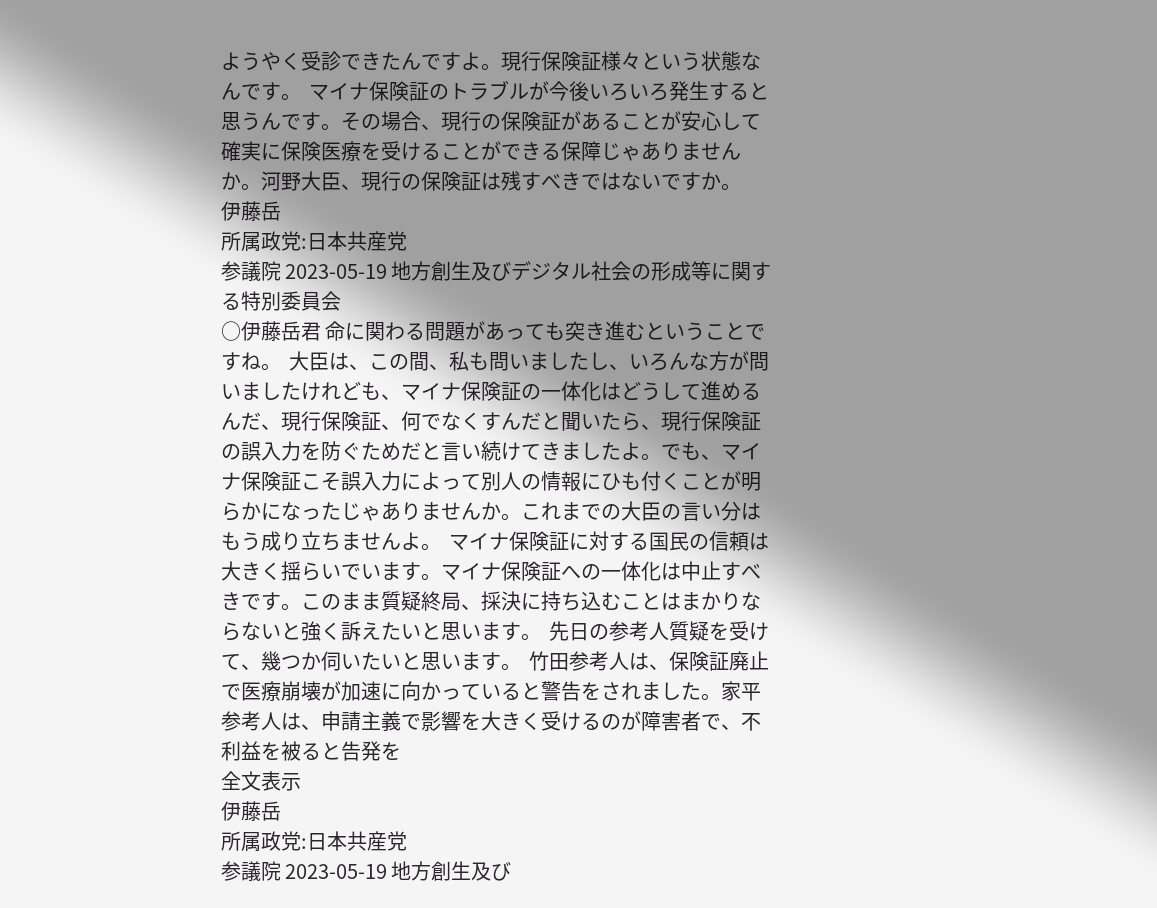ようやく受診できたんですよ。現行保険証様々という状態なんです。  マイナ保険証のトラブルが今後いろいろ発生すると思うんです。その場合、現行の保険証があることが安心して確実に保険医療を受けることができる保障じゃありませんか。河野大臣、現行の保険証は残すべきではないですか。
伊藤岳
所属政党:日本共産党
参議院 2023-05-19 地方創生及びデジタル社会の形成等に関する特別委員会
○伊藤岳君 命に関わる問題があっても突き進むということですね。  大臣は、この間、私も問いましたし、いろんな方が問いましたけれども、マイナ保険証の一体化はどうして進めるんだ、現行保険証、何でなくすんだと聞いたら、現行保険証の誤入力を防ぐためだと言い続けてきましたよ。でも、マイナ保険証こそ誤入力によって別人の情報にひも付くことが明らかになったじゃありませんか。これまでの大臣の言い分はもう成り立ちませんよ。  マイナ保険証に対する国民の信頼は大きく揺らいでいます。マイナ保険証への一体化は中止すべきです。このまま質疑終局、採決に持ち込むことはまかりならないと強く訴えたいと思います。  先日の参考人質疑を受けて、幾つか伺いたいと思います。  竹田参考人は、保険証廃止で医療崩壊が加速に向かっていると警告をされました。家平参考人は、申請主義で影響を大きく受けるのが障害者で、不利益を被ると告発を
全文表示
伊藤岳
所属政党:日本共産党
参議院 2023-05-19 地方創生及び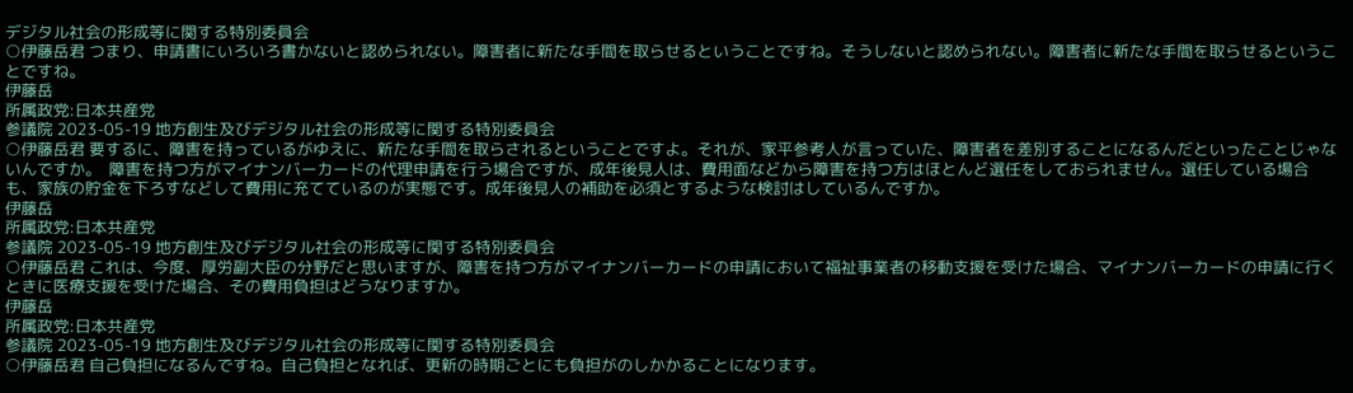デジタル社会の形成等に関する特別委員会
○伊藤岳君 つまり、申請書にいろいろ書かないと認められない。障害者に新たな手間を取らせるということですね。そうしないと認められない。障害者に新たな手間を取らせるということですね。
伊藤岳
所属政党:日本共産党
参議院 2023-05-19 地方創生及びデジタル社会の形成等に関する特別委員会
○伊藤岳君 要するに、障害を持っているがゆえに、新たな手間を取らされるということですよ。それが、家平参考人が言っていた、障害者を差別することになるんだといったことじゃないんですか。  障害を持つ方がマイナンバーカードの代理申請を行う場合ですが、成年後見人は、費用面などから障害を持つ方はほとんど選任をしておられません。選任している場合も、家族の貯金を下ろすなどして費用に充てているのが実態です。成年後見人の補助を必須とするような検討はしているんですか。
伊藤岳
所属政党:日本共産党
参議院 2023-05-19 地方創生及びデジタル社会の形成等に関する特別委員会
○伊藤岳君 これは、今度、厚労副大臣の分野だと思いますが、障害を持つ方がマイナンバーカードの申請において福祉事業者の移動支援を受けた場合、マイナンバーカードの申請に行くときに医療支援を受けた場合、その費用負担はどうなりますか。
伊藤岳
所属政党:日本共産党
参議院 2023-05-19 地方創生及びデジタル社会の形成等に関する特別委員会
○伊藤岳君 自己負担になるんですね。自己負担となれば、更新の時期ごとにも負担がのしかかることになります。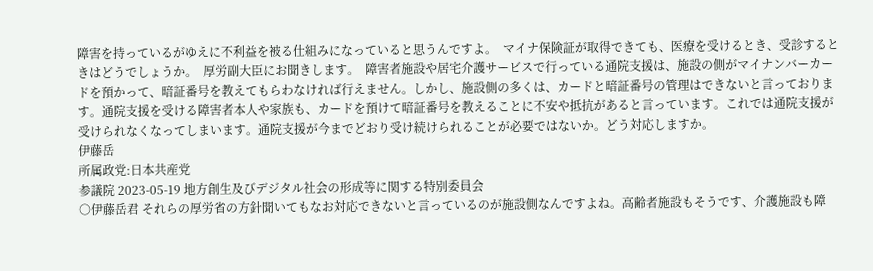障害を持っているがゆえに不利益を被る仕組みになっていると思うんですよ。  マイナ保険証が取得できても、医療を受けるとき、受診するときはどうでしょうか。  厚労副大臣にお聞きします。  障害者施設や居宅介護サービスで行っている通院支援は、施設の側がマイナンバーカードを預かって、暗証番号を教えてもらわなければ行えません。しかし、施設側の多くは、カードと暗証番号の管理はできないと言っております。通院支援を受ける障害者本人や家族も、カードを預けて暗証番号を教えることに不安や抵抗があると言っています。これでは通院支援が受けられなくなってしまいます。通院支援が今までどおり受け続けられることが必要ではないか。どう対応しますか。
伊藤岳
所属政党:日本共産党
参議院 2023-05-19 地方創生及びデジタル社会の形成等に関する特別委員会
○伊藤岳君 それらの厚労省の方針聞いてもなお対応できないと言っているのが施設側なんですよね。高齢者施設もそうです、介護施設も障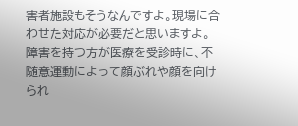害者施設もそうなんですよ。現場に合わせた対応が必要だと思いますよ。  障害を持つ方が医療を受診時に、不随意運動によって顔ぶれや顔を向けられ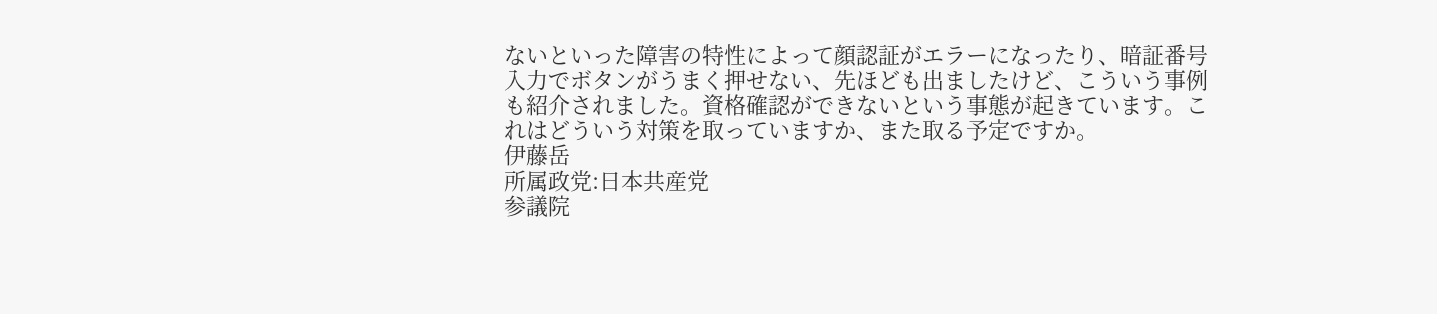ないといった障害の特性によって顔認証がエラーになったり、暗証番号入力でボタンがうまく押せない、先ほども出ましたけど、こういう事例も紹介されました。資格確認ができないという事態が起きています。これはどういう対策を取っていますか、また取る予定ですか。
伊藤岳
所属政党:日本共産党
参議院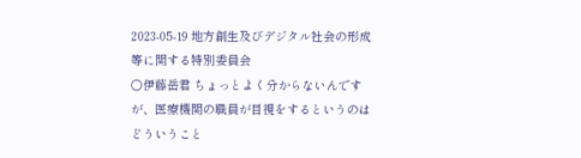2023-05-19 地方創生及びデジタル社会の形成等に関する特別委員会
○伊藤岳君 ちょっとよく分からないんですが、医療機関の職員が目視をするというのはどういうこと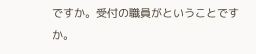ですか。受付の職員がということですか。